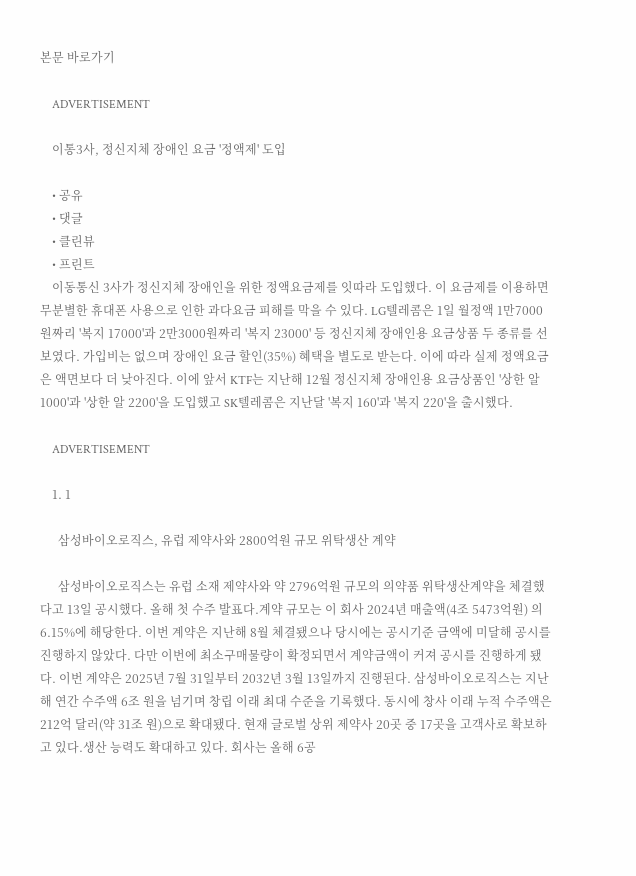본문 바로가기

    ADVERTISEMENT

    이통3사, 정신지체 장애인 요금 '정액제' 도입

    • 공유
    • 댓글
    • 클린뷰
    • 프린트
    이동통신 3사가 정신지체 장애인을 위한 정액요금제를 잇따라 도입했다. 이 요금제를 이용하면 무분별한 휴대폰 사용으로 인한 과다요금 피해를 막을 수 있다. LG텔레콤은 1일 월정액 1만7000원짜리 '복지 17000'과 2만3000원짜리 '복지 23000' 등 정신지체 장애인용 요금상품 두 종류를 선보였다. 가입비는 없으며 장애인 요금 할인(35%) 혜택을 별도로 받는다. 이에 따라 실제 정액요금은 액면보다 더 낮아진다. 이에 앞서 KTF는 지난해 12월 정신지체 장애인용 요금상품인 '상한 알 1000'과 '상한 알 2200'을 도입했고 SK텔레콤은 지난달 '복지 160'과 '복지 220'을 출시했다.

    ADVERTISEMENT

    1. 1

      삼성바이오로직스, 유럽 제약사와 2800억원 규모 위탁생산 계약

      삼성바이오로직스는 유럽 소재 제약사와 약 2796억원 규모의 의약품 위탁생산계약을 체결했다고 13일 공시했다. 올해 첫 수주 발표다.계약 규모는 이 회사 2024년 매출액(4조 5473억원) 의 6.15%에 해당한다. 이번 계약은 지난해 8월 체결됐으나 당시에는 공시기준 금액에 미달해 공시를 진행하지 않았다. 다만 이번에 최소구매물량이 확정되면서 계약금액이 커져 공시를 진행하게 됐다. 이번 계약은 2025년 7월 31일부터 2032년 3월 13일까지 진행된다. 삼성바이오로직스는 지난해 연간 수주액 6조 원을 넘기며 창립 이래 최대 수준을 기록했다. 동시에 창사 이래 누적 수주액은 212억 달러(약 31조 원)으로 확대됐다. 현재 글로벌 상위 제약사 20곳 중 17곳을 고객사로 확보하고 있다.생산 능력도 확대하고 있다. 회사는 올해 6공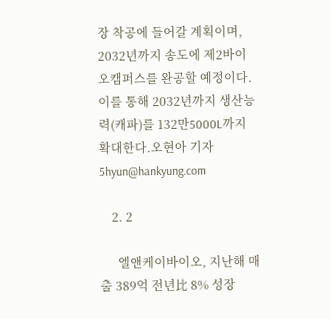장 착공에 들어갈 계획이며, 2032년까지 송도에 제2바이오캠퍼스를 완공할 예정이다. 이를 통해 2032년까지 생산능력(캐파)를 132만5000L까지 확대한다.오현아 기자 5hyun@hankyung.com

    2. 2

      엘앤케이바이오, 지난해 매출 389억 전년比 8% 성장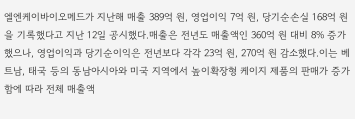엘엔케이바이오메드가 지난해 매출 389억 원, 영업이익 7억 원, 당기순손실 168억 원을 기록했다고 지난 12일 공시했다.매출은 전년도 매출액인 360억 원 대비 8% 증가 했으나, 영업이익과 당기순이익은 전년보다 각각 23억 원, 270억 원 감소했다.이는 베트남, 태국 등의 동남아시아와 미국 지역에서 높이확장형 케이지 제품의 판매가 증가함에 따라 전체 매출액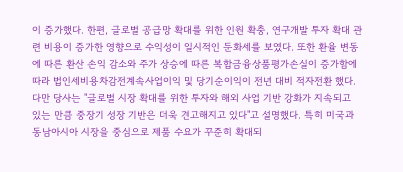이 증가했다. 한편, 글로벌 공급망 확대를 위한 인원 확충, 연구개발 투자 확대 관련 비용이 증가한 영향으로 수익성이 일시적인 둔화세를 보였다. 또한 환율 변동에 따른 환산 손익 감소와 주가 상승에 따른 복합금융상품평가손실이 증가함에 따라 법인세비용차감전계속사업이익 및 당기순이익이 전년 대비 적자전환 했다.  다만 당사는 "글로벌 시장 확대를 위한 투자와 해외 사업 기반 강화가 지속되고 있는 만큼 중장기 성장 기반은 더욱 견고해지고 있다"고 설명했다. 특히 미국과 동남아시아 시장을 중심으로 제품 수요가 꾸준히 확대되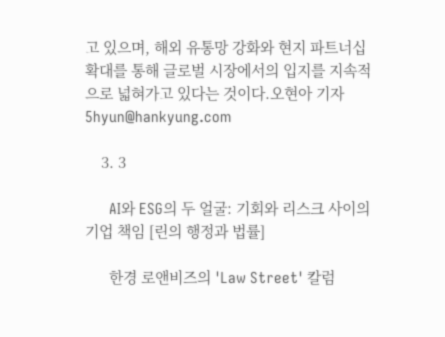고 있으며, 해외 유통망 강화와 현지 파트너십 확대를 통해 글로벌 시장에서의 입지를 지속적으로 넓혀가고 있다는 것이다.오현아 기자 5hyun@hankyung.com

    3. 3

      AI와 ESG의 두 얼굴: 기회와 리스크 사이의 기업 책임 [린의 행정과 법률]

      한경 로앤비즈의 'Law Street' 칼럼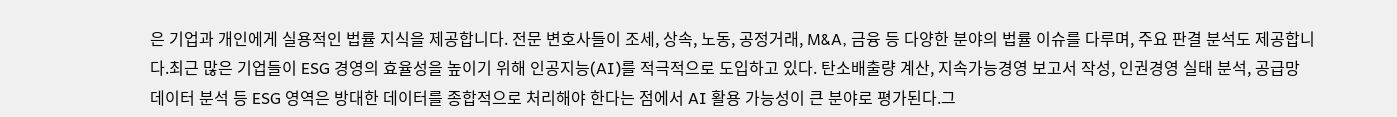은 기업과 개인에게 실용적인 법률 지식을 제공합니다. 전문 변호사들이 조세, 상속, 노동, 공정거래, M&A, 금융 등 다양한 분야의 법률 이슈를 다루며, 주요 판결 분석도 제공합니다.최근 많은 기업들이 ESG 경영의 효율성을 높이기 위해 인공지능(AI)를 적극적으로 도입하고 있다. 탄소배출량 계산, 지속가능경영 보고서 작성, 인권경영 실태 분석, 공급망 데이터 분석 등 ESG 영역은 방대한 데이터를 종합적으로 처리해야 한다는 점에서 AI 활용 가능성이 큰 분야로 평가된다.그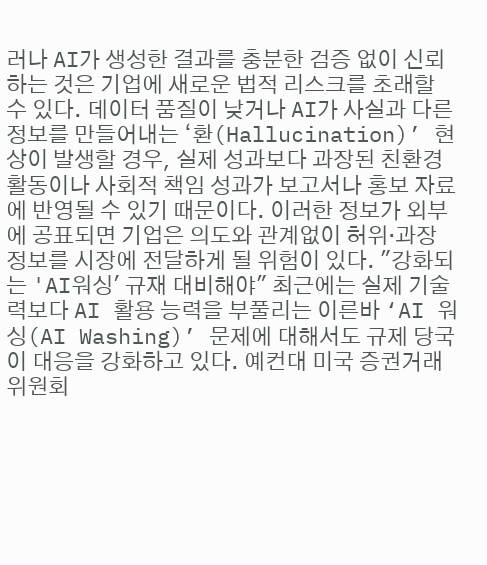러나 AI가 생성한 결과를 충분한 검증 없이 신뢰하는 것은 기업에 새로운 법적 리스크를 초래할 수 있다. 데이터 품질이 낮거나 AI가 사실과 다른 정보를 만들어내는 ‘환(Hallucination)’ 현상이 발생할 경우, 실제 성과보다 과장된 친환경 활동이나 사회적 책임 성과가 보고서나 홍보 자료에 반영될 수 있기 때문이다. 이러한 정보가 외부에 공표되면 기업은 의도와 관계없이 허위·과장 정보를 시장에 전달하게 될 위험이 있다. "강화되는 'AI워싱' 규재 대비해야" 최근에는 실제 기술력보다 AI 활용 능력을 부풀리는 이른바 ‘AI 워싱(AI Washing)’ 문제에 대해서도 규제 당국이 대응을 강화하고 있다. 예컨대 미국 증권거래위원회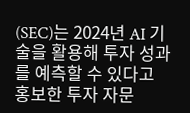(SEC)는 2024년 AI 기술을 활용해 투자 성과를 예측할 수 있다고 홍보한 투자 자문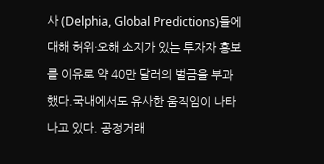사 (Delphia, Global Predictions)들에 대해 허위·오해 소지가 있는 투자자 홍보를 이유로 약 40만 달러의 벌금을 부과했다.국내에서도 유사한 움직임이 나타나고 있다. 공정거래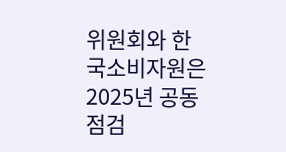위원회와 한국소비자원은 2025년 공동 점검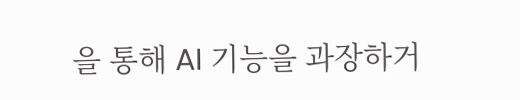을 통해 AI 기능을 과장하거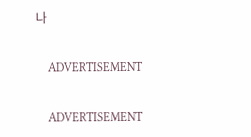나

    ADVERTISEMENT

    ADVERTISEMENT